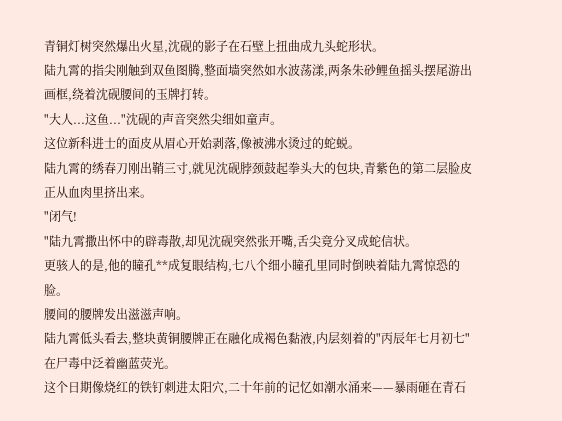青铜灯树突然爆出火星,沈砚的影子在石壁上扭曲成九头蛇形状。
陆九霄的指尖刚触到双鱼图腾,整面墙突然如水波荡漾,两条朱砂鲤鱼摇头摆尾游出画框,绕着沈砚腰间的玉牌打转。
"大人...这鱼..."沈砚的声音突然尖细如童声。
这位新科进士的面皮从眉心开始剥落,像被沸水烫过的蛇蜕。
陆九霄的绣春刀刚出鞘三寸,就见沈砚脖颈鼓起拳头大的包块,青紫色的第二层脸皮正从血肉里挤出来。
"闭气!
"陆九霄撒出怀中的辟毒散,却见沈砚突然张开嘴,舌尖竟分叉成蛇信状。
更骇人的是,他的瞳孔**成复眼结构,七八个细小瞳孔里同时倒映着陆九霄惊恐的脸。
腰间的腰牌发出滋滋声响。
陆九霄低头看去,整块黄铜腰牌正在融化成褐色黏液,内层刻着的"丙辰年七月初七"在尸毒中泛着幽蓝荧光。
这个日期像烧红的铁钉刺进太阳穴,二十年前的记忆如潮水涌来——暴雨砸在青石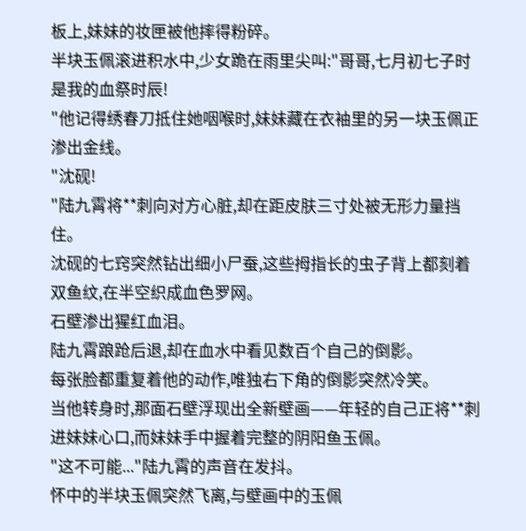板上,妹妹的妆匣被他摔得粉碎。
半块玉佩滚进积水中,少女跪在雨里尖叫:"哥哥,七月初七子时是我的血祭时辰!
"他记得绣春刀抵住她咽喉时,妹妹藏在衣袖里的另一块玉佩正渗出金线。
"沈砚!
"陆九霄将**刺向对方心脏,却在距皮肤三寸处被无形力量挡住。
沈砚的七窍突然钻出细小尸蚕,这些拇指长的虫子背上都刻着双鱼纹,在半空织成血色罗网。
石壁渗出猩红血泪。
陆九霄踉跄后退,却在血水中看见数百个自己的倒影。
每张脸都重复着他的动作,唯独右下角的倒影突然冷笑。
当他转身时,那面石壁浮现出全新壁画——年轻的自己正将**刺进妹妹心口,而妹妹手中握着完整的阴阳鱼玉佩。
"这不可能..."陆九霄的声音在发抖。
怀中的半块玉佩突然飞离,与壁画中的玉佩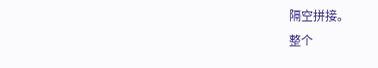隔空拼接。
整个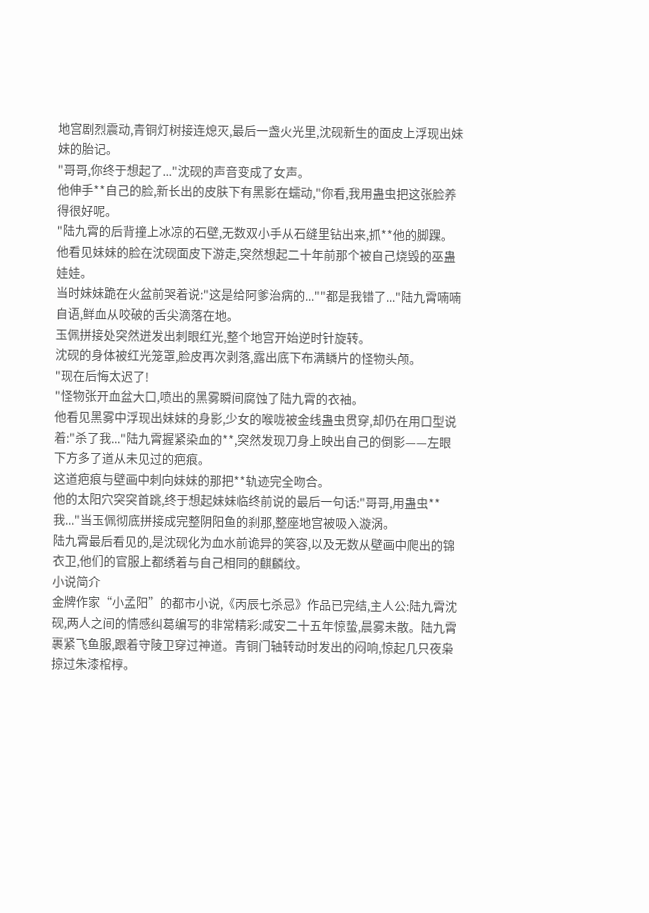地宫剧烈震动,青铜灯树接连熄灭,最后一盏火光里,沈砚新生的面皮上浮现出妹妹的胎记。
"哥哥,你终于想起了..."沈砚的声音变成了女声。
他伸手**自己的脸,新长出的皮肤下有黑影在蠕动,"你看,我用蛊虫把这张脸养得很好呢。
"陆九霄的后背撞上冰凉的石壁,无数双小手从石缝里钻出来,抓**他的脚踝。
他看见妹妹的脸在沈砚面皮下游走,突然想起二十年前那个被自己烧毁的巫蛊娃娃。
当时妹妹跪在火盆前哭着说:"这是给阿爹治病的...""都是我错了..."陆九霄喃喃自语,鲜血从咬破的舌尖滴落在地。
玉佩拼接处突然迸发出刺眼红光,整个地宫开始逆时针旋转。
沈砚的身体被红光笼罩,脸皮再次剥落,露出底下布满鳞片的怪物头颅。
"现在后悔太迟了!
"怪物张开血盆大口,喷出的黑雾瞬间腐蚀了陆九霄的衣袖。
他看见黑雾中浮现出妹妹的身影,少女的喉咙被金线蛊虫贯穿,却仍在用口型说着:"杀了我..."陆九霄握紧染血的**,突然发现刀身上映出自己的倒影——左眼下方多了道从未见过的疤痕。
这道疤痕与壁画中刺向妹妹的那把**轨迹完全吻合。
他的太阳穴突突首跳,终于想起妹妹临终前说的最后一句话:"哥哥,用蛊虫**我..."当玉佩彻底拼接成完整阴阳鱼的刹那,整座地宫被吸入漩涡。
陆九霄最后看见的,是沈砚化为血水前诡异的笑容,以及无数从壁画中爬出的锦衣卫,他们的官服上都绣着与自己相同的麒麟纹。
小说简介
金牌作家“小孟阳”的都市小说,《丙辰七杀忌》作品已完结,主人公:陆九霄沈砚,两人之间的情感纠葛编写的非常精彩:咸安二十五年惊蛰,晨雾未散。陆九霄裹紧飞鱼服,跟着守陵卫穿过神道。青铜门轴转动时发出的闷响,惊起几只夜枭掠过朱漆棺椁。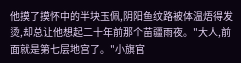他摸了摸怀中的半块玉佩,阴阳鱼纹路被体温焐得发烫,却总让他想起二十年前那个苗疆雨夜。"大人,前面就是第七层地宫了。"小旗官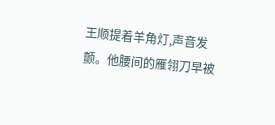王顺提着羊角灯,声音发颤。他腰间的雁翎刀早被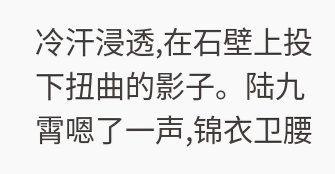冷汗浸透,在石壁上投下扭曲的影子。陆九霄嗯了一声,锦衣卫腰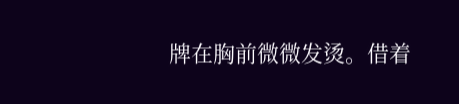牌在胸前微微发烫。借着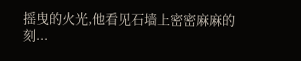摇曳的火光,他看见石墙上密密麻麻的刻...